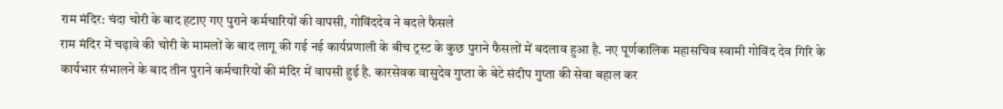राम मंदिर: चंदा चोरी के बाद हटाए गए पुराने कर्मचारियों की वापसी, गोविंददेव ने बदले फैसले
राम मंदिर में चढ़ावे की चोरी के मामलों के बाद लागू की गई नई कार्यप्रणाली के बीच ट्रस्ट के कुछ पुराने फैसलों में बदलाव हुआ है. नए पूर्णकालिक महासचिव स्वामी गोविंद देव गिरि के कार्यभार संभालने के बाद तीन पुराने कर्मचारियों की मंदिर में वापसी हुई है. कारसेवक वासुदेव गुप्ता के बेटे संदीप गुप्ता की सेवा बहाल कर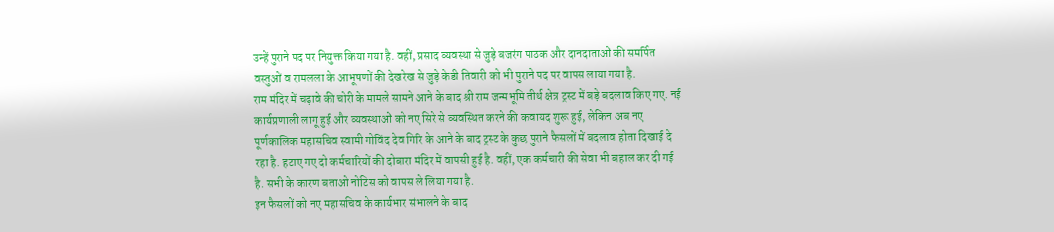उन्हें पुराने पद पर नियुक्त किया गया है. वहीं, प्रसाद व्यवस्था से जुड़े बजरंग पाठक और दानदाताओं की समर्पित वस्तुओं व रामलला के आभूषणों की देखरेख से जुड़े केडी तिवारी को भी पुराने पद पर वापस लाया गया है.
राम मंदिर में चढ़ावे की चोरी के मामले सामने आने के बाद श्री राम जन्मभूमि तीर्थ क्षेत्र ट्रस्ट में बड़े बदलाव किए गए. नई कार्यप्रणाली लागू हुई और व्यवस्थाओं को नए सिरे से व्यवस्थित करने की कवायद शुरू हुई, लेकिन अब नए पूर्णकालिक महासचिव स्वामी गोविंद देव गिरि के आने के बाद ट्रस्ट के कुछ पुराने फैसलों में बदलाव होता दिखाई दे रहा है. हटाए गए दो कर्मचारियों की दोबारा मंदिर में वापसी हुई है. वहीं, एक कर्मचारी की सेवा भी बहाल कर दी गई है. सभी के कारण बताओ नोटिस को वापस ले लिया गया है.
इन फैसलों को नए महासचिव के कार्यभार संभालने के बाद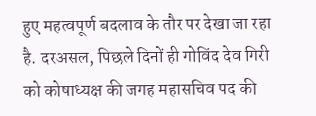हुए महत्वपूर्ण बदलाव के तौर पर देखा जा रहा है. दरअसल, पिछले दिनों ही गोविंद देव गिरी को कोषाध्यक्ष की जगह महासचिव पद की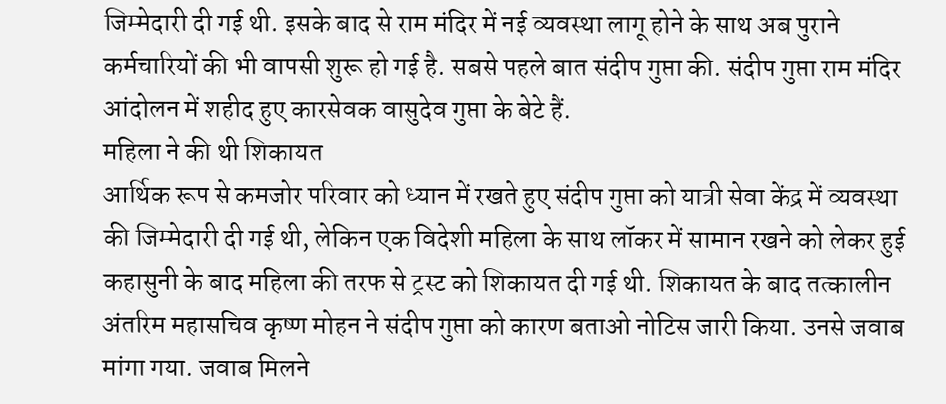जिम्मेदारी दी गई थी. इसके बाद से राम मंदिर में नई व्यवस्था लागू होने के साथ अब पुराने कर्मचारियों की भी वापसी शुरू हो गई है. सबसे पहले बात संदीप गुप्ता की. संदीप गुप्ता राम मंदिर आंदोलन में शहीद हुए कारसेवक वासुदेव गुप्ता के बेटे हैं.
महिला ने की थी शिकायत
आर्थिक रूप से कमजोर परिवार को ध्यान में रखते हुए संदीप गुप्ता को यात्री सेवा केंद्र में व्यवस्था की जिम्मेदारी दी गई थी, लेकिन एक विदेशी महिला के साथ लॉकर में सामान रखने को लेकर हुई कहासुनी के बाद महिला की तरफ से ट्रस्ट को शिकायत दी गई थी. शिकायत के बाद तत्कालीन अंतरिम महासचिव कृष्ण मोहन ने संदीप गुप्ता को कारण बताओ नोटिस जारी किया. उनसे जवाब मांगा गया. जवाब मिलने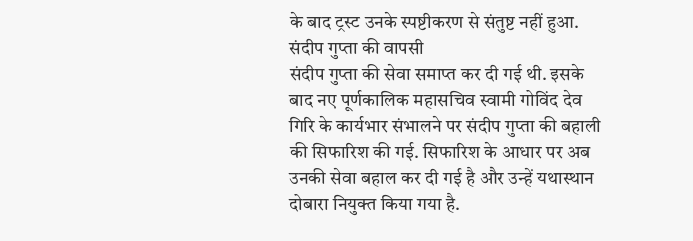के बाद ट्रस्ट उनके स्पष्टीकरण से संतुष्ट नहीं हुआ.
संदीप गुप्ता की वापसी
संदीप गुप्ता की सेवा समाप्त कर दी गई थी. इसके बाद नए पूर्णकालिक महासचिव स्वामी गोविंद देव गिरि के कार्यभार संभालने पर संदीप गुप्ता की बहाली की सिफारिश की गई. सिफारिश के आधार पर अब उनकी सेवा बहाल कर दी गई है और उन्हें यथास्थान दोबारा नियुक्त किया गया है.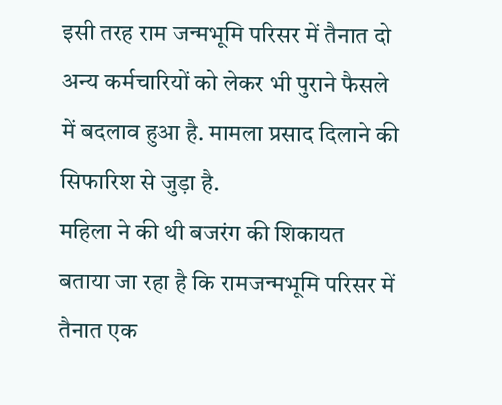इसी तरह राम जन्मभूमि परिसर में तैनात दो अन्य कर्मचारियों को लेकर भी पुराने फैसले में बदलाव हुआ है. मामला प्रसाद दिलाने की सिफारिश से जुड़ा है.
महिला ने की थी बजरंग की शिकायत
बताया जा रहा है कि रामजन्मभूमि परिसर में तैनात एक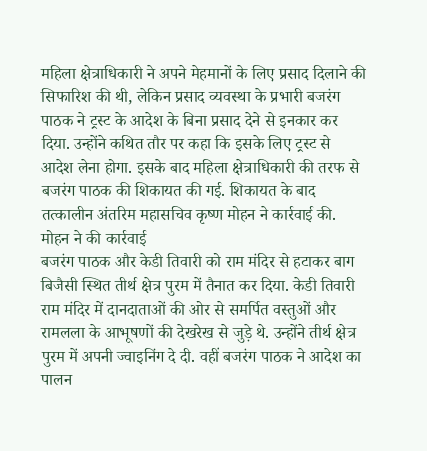महिला क्षेत्राधिकारी ने अपने मेहमानों के लिए प्रसाद दिलाने की सिफारिश की थी, लेकिन प्रसाद व्यवस्था के प्रभारी बजरंग पाठक ने ट्रस्ट के आदेश के बिना प्रसाद देने से इनकार कर दिया. उन्होंने कथित तौर पर कहा कि इसके लिए ट्रस्ट से आदेश लेना होगा. इसके बाद महिला क्षेत्राधिकारी की तरफ से बजरंग पाठक की शिकायत की गई. शिकायत के बाद तत्कालीन अंतरिम महासचिव कृष्ण मोहन ने कार्रवाई की.
मोहन ने की कार्रवाई
बजरंग पाठक और केडी तिवारी को राम मंदिर से हटाकर बाग बिजैसी स्थित तीर्थ क्षेत्र पुरम में तैनात कर दिया. केडी तिवारी राम मंदिर में दानदाताओं की ओर से समर्पित वस्तुओं और रामलला के आभूषणों की देखरेख से जुड़े थे. उन्होंने तीर्थ क्षेत्र पुरम में अपनी ज्वाइनिंग दे दी. वहीं बजरंग पाठक ने आदेश का पालन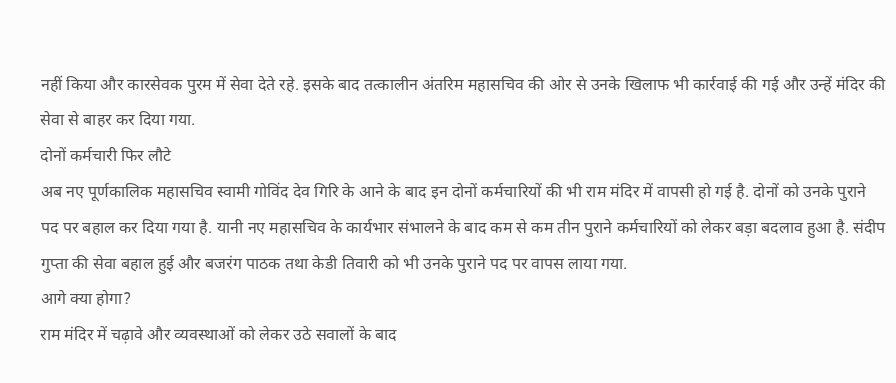नहीं किया और कारसेवक पुरम में सेवा देते रहे. इसके बाद तत्कालीन अंतरिम महासचिव की ओर से उनके खिलाफ भी कार्रवाई की गई और उन्हें मंदिर की सेवा से बाहर कर दिया गया.
दोनों कर्मचारी फिर लौटे
अब नए पूर्णकालिक महासचिव स्वामी गोविंद देव गिरि के आने के बाद इन दोनों कर्मचारियों की भी राम मंदिर में वापसी हो गई है. दोनों को उनके पुराने पद पर बहाल कर दिया गया है. यानी नए महासचिव के कार्यभार संभालने के बाद कम से कम तीन पुराने कर्मचारियों को लेकर बड़ा बदलाव हुआ है. संदीप गुप्ता की सेवा बहाल हुई और बजरंग पाठक तथा केडी तिवारी को भी उनके पुराने पद पर वापस लाया गया.
आगे क्या होगा?
राम मंदिर में चढ़ावे और व्यवस्थाओं को लेकर उठे सवालों के बाद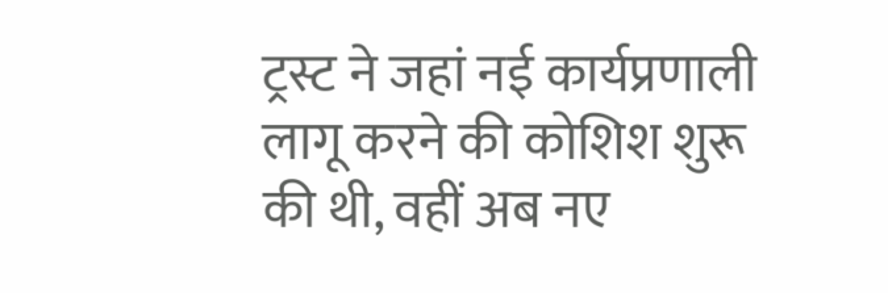ट्रस्ट ने जहां नई कार्यप्रणाली लागू करने की कोशिश शुरू की थी, वहीं अब नए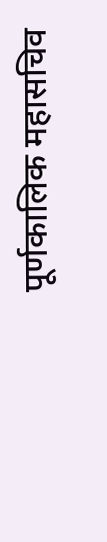पूर्णकालिक महासचिव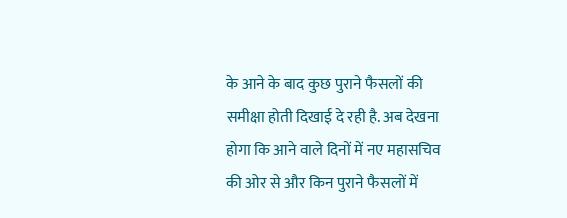के आने के बाद कुछ पुराने फैसलों की समीक्षा होती दिखाई दे रही है. अब देखना होगा कि आने वाले दिनों में नए महासचिव की ओर से और किन पुराने फैसलों में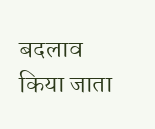बदलाव किया जाता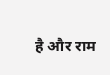है और राम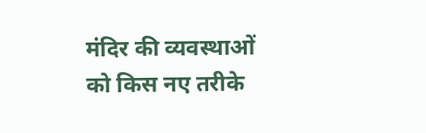मंदिर की व्यवस्थाओं को किस नए तरीके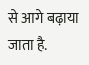से आगे बढ़ाया जाता है.